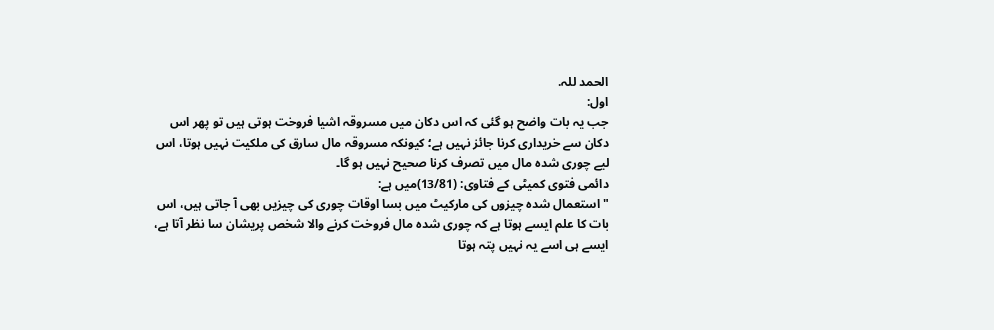الحمد للہ.
اول:
جب یہ بات واضح ہو گئی کہ اس دکان میں مسروقہ اشیا فروخت ہوتی ہیں تو پھر اس دکان سے خریداری کرنا جائز نہیں ہے؛ کیونکہ مسروقہ مال سارق کی ملکیت نہیں ہوتا، اس لیے چوری شدہ مال میں تصرف کرنا صحیح نہیں ہو گا۔
دائمی فتوی کمیٹی کے فتاوی: (13/81)میں ہے:
"استعمال شدہ چیزوں کی مارکیٹ میں بسا اوقات چوری کی چیزیں بھی آ جاتی ہیں، اس بات کا علم ایسے ہوتا ہے کہ چوری شدہ مال فروخت کرنے والا شخص پریشان سا نظر آتا ہے، ایسے ہی اسے یہ نہیں پتہ ہوتا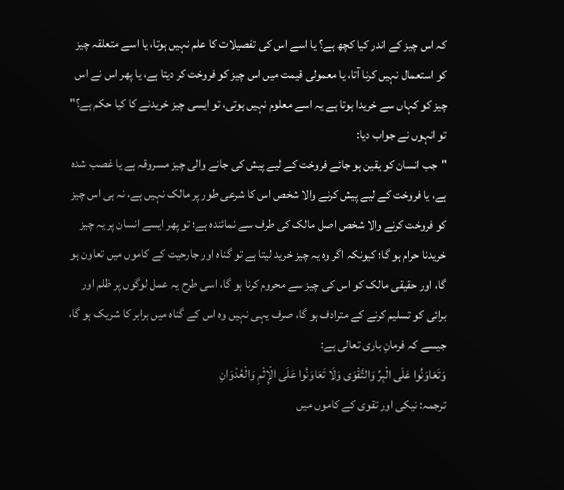کہ اس چیز کے اندر کیا کچھ ہے؟ یا اسے اس کی تفصیلات کا علم نہیں ہوتا، یا اسے متعلقہ چیز کو استعمال نہیں کرنا آتا، یا معمولی قیمت میں اس چیز کو فروخت کر دیتا ہے، یا پھر اس نے اس چیز کو کہاں سے خریدا ہوتا ہے یہ اسے معلوم نہیں ہوتی، تو ایسی چیز خریدنے کا کیا حکم ہے؟"
تو انہوں نے جواب دیا:
"جب انسان کو یقین ہو جائے فروخت کے لیے پیش کی جانے والی چیز مسروقہ ہے یا غصب شدہ ہے، یا فروخت کے لیے پیش کرنے والا شخص اس کا شرعی طور پر مالک نہیں ہے، نہ ہی اس چیز کو فروخت کرنے والا شخص اصل مالک کی طرف سے نمائندہ ہے؛ تو پھر ایسے انسان پر یہ چیز خریدنا حرام ہو گا؛ کیونکہ اگر وہ یہ چیز خرید لیتا ہے تو گناہ اور جارحیت کے کاموں میں تعاون ہو گا، اور حقیقی مالک کو اس کی چیز سے محروم کرنا ہو گا، اسی طرح یہ عمل لوگوں پر ظلم اور برائی کو تسلیم کرنے کے مترادف ہو گا، صرف یہی نہیں وہ اس کے گناہ میں برابر کا شریک ہو گا، جیسے کہ فرمانِ باری تعالی ہے:
وَتَعَاوَنُوا عَلَى الْبِرِّ وَالتَّقْوَى وَلَا تَعَاوَنُوا عَلَى الْإِثْمِ وَالْعُدْوَانِ
ترجمہ: نیکی اور تقوی کے کاموں میں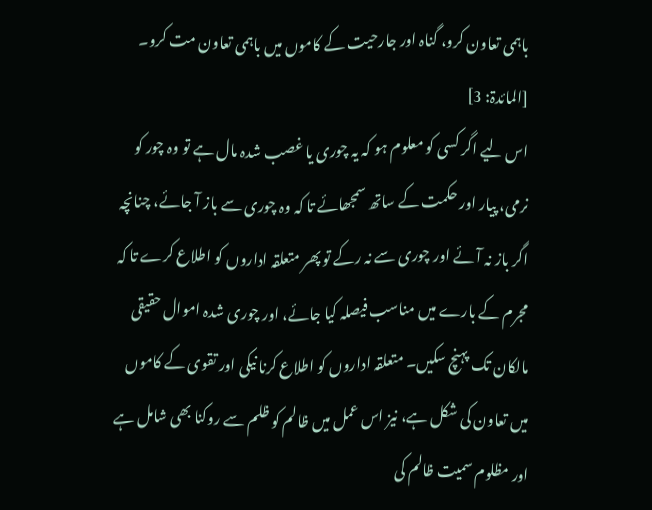باہمی تعاون کرو، گناہ اور جارحیت کے کاموں میں باہمی تعاون مت کرو۔ [المائدۃ: 3]
اس لیے اگر کسی کو معلوم ہو کہ یہ چوری یا غصب شدہ مال ہے تو وہ چور کو نرمی، پیار اور حکمت کے ساتھ سمجھائے تا کہ وہ چوری سے باز آ جائے، چنانچہ اگر باز نہ آئے اور چوری سے نہ رکے تو پھر متعلقہ اداروں کو اطلاع کرے تا کہ مجرم کے بارے میں مناسب فیصلہ کیا جائے، اور چوری شدہ اموال حقیقی مالکان تک پہنچ سکیں۔ متعلقہ اداروں کو اطلاع کرنا نیکی اور تقوی کے کاموں میں تعاون کی شکل ہے، نیز اس عمل میں ظالم کو ظلم سے روکنا بھی شامل ہے اور مظلوم سمیت ظالم کی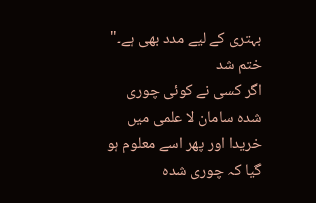بہتری کے لیے مدد بھی ہے۔" ختم شد
اگر کسی نے کوئی چوری شدہ سامان لا علمی میں خریدا اور پھر اسے معلوم ہو گیا کہ چوری شدہ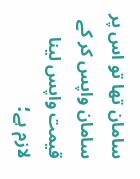سامان تھا تو اس پر سامان واپس کر کے قیمت واپس لینا لازم ہے؛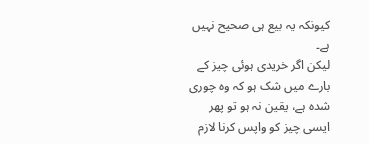کیونکہ یہ بیع ہی صحیح نہیں ہے۔
لیکن اگر خریدی ہوئی چیز کے بارے میں شک ہو کہ وہ چوری شدہ ہے، یقین نہ ہو تو پھر ایسی چیز کو واپس کرنا لازم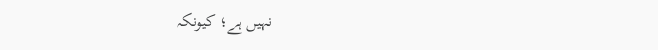نہیں ہے؛ کیونکہ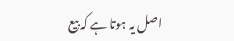اصل یہ ہوتا ہے کہ بیع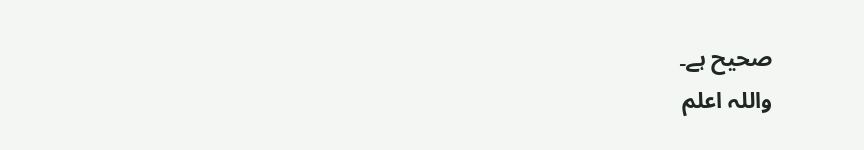صحیح ہے۔
واللہ اعلم